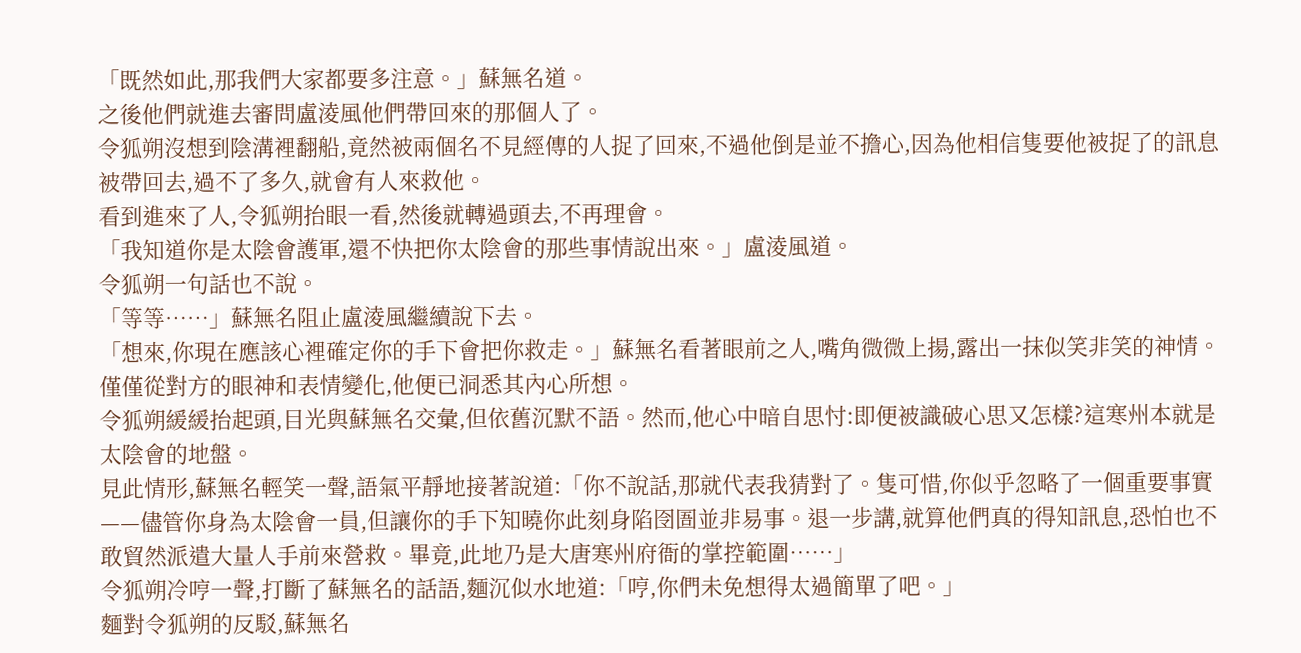「既然如此,那我們大家都要多注意。」蘇無名道。
之後他們就進去審問盧淩風他們帶回來的那個人了。
令狐朔沒想到陰溝裡翻船,竟然被兩個名不見經傳的人捉了回來,不過他倒是並不擔心,因為他相信隻要他被捉了的訊息被帶回去,過不了多久,就會有人來救他。
看到進來了人,令狐朔抬眼一看,然後就轉過頭去,不再理會。
「我知道你是太陰會護軍,還不快把你太陰會的那些事情說出來。」盧淩風道。
令狐朔一句話也不說。
「等等……」蘇無名阻止盧淩風繼續說下去。
「想來,你現在應該心裡確定你的手下會把你救走。」蘇無名看著眼前之人,嘴角微微上揚,露出一抹似笑非笑的神情。僅僅從對方的眼神和表情變化,他便已洞悉其內心所想。
令狐朔緩緩抬起頭,目光與蘇無名交彙,但依舊沉默不語。然而,他心中暗自思忖:即便被識破心思又怎樣?這寒州本就是太陰會的地盤。
見此情形,蘇無名輕笑一聲,語氣平靜地接著說道:「你不說話,那就代表我猜對了。隻可惜,你似乎忽略了一個重要事實——儘管你身為太陰會一員,但讓你的手下知曉你此刻身陷囹圄並非易事。退一步講,就算他們真的得知訊息,恐怕也不敢貿然派遣大量人手前來營救。畢竟,此地乃是大唐寒州府衙的掌控範圍……」
令狐朔冷哼一聲,打斷了蘇無名的話語,麵沉似水地道:「哼,你們未免想得太過簡單了吧。」
麵對令狐朔的反駁,蘇無名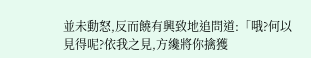並未動怒,反而饒有興致地追問道:「哦?何以見得呢?依我之見,方纔將你擒獲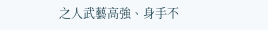之人武藝高強、身手不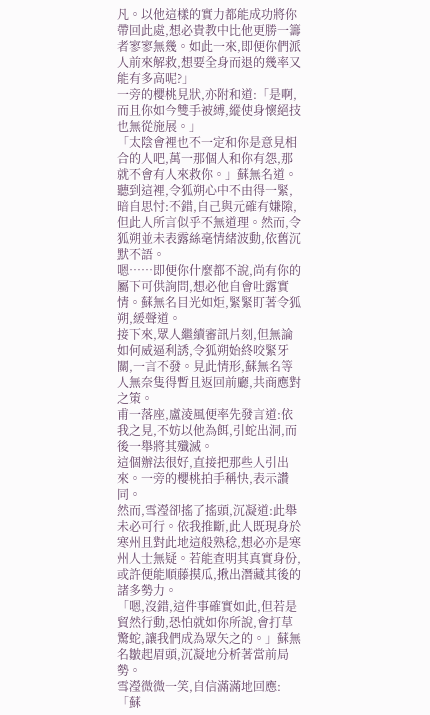凡。以他這樣的實力都能成功將你帶回此處,想必貴教中比他更勝一籌者寥寥無幾。如此一來,即便你們派人前來解救,想要全身而退的幾率又能有多高呢?」
一旁的櫻桃見狀,亦附和道:「是啊,而且你如今雙手被縛,縱使身懷絕技也無從施展。」
「太陰會裡也不一定和你是意見相合的人吧,萬一那個人和你有怨,那就不會有人來救你。」蘇無名道。
聽到這裡,令狐朔心中不由得一緊,暗自思忖:不錯,自己與元確有嫌隙,但此人所言似乎不無道理。然而,令狐朔並未表露絲毫情緒波動,依舊沉默不語。
嗯……即便你什麼都不說,尚有你的屬下可供詢問,想必他自會吐露實情。蘇無名目光如炬,緊緊盯著令狐朔,緩聲道。
接下來,眾人繼續審訊片刻,但無論如何威逼利誘,令狐朔始終咬緊牙關,一言不發。見此情形,蘇無名等人無奈隻得暫且返回前廳,共商應對之策。
甫一落座,盧淩風便率先發言道:依我之見,不妨以他為餌,引蛇出洞,而後一舉將其殲滅。
這個辦法很好,直接把那些人引出來。一旁的櫻桃拍手稱快,表示讚同。
然而,雪瀅卻搖了搖頭,沉凝道:此舉未必可行。依我推斷,此人既現身於寒州且對此地這般熟稔,想必亦是寒州人士無疑。若能查明其真實身份,或許便能順藤摸瓜,揪出潛藏其後的諸多勢力。
「嗯,沒錯,這件事確實如此,但若是貿然行動,恐怕就如你所說,會打草驚蛇,讓我們成為眾矢之的。」蘇無名皺起眉頭,沉凝地分析著當前局勢。
雪瀅微微一笑,自信滿滿地回應:「蘇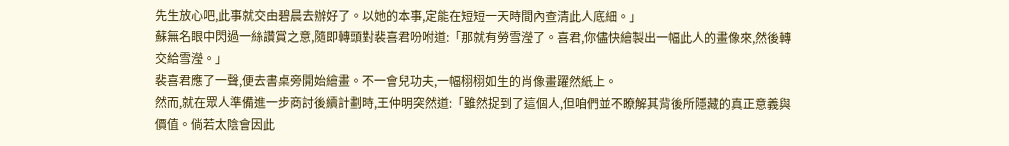先生放心吧,此事就交由碧晨去辦好了。以她的本事,定能在短短一天時間內查清此人底細。」
蘇無名眼中閃過一絲讚賞之意,隨即轉頭對裴喜君吩咐道:「那就有勞雪瀅了。喜君,你儘快繪製出一幅此人的畫像來,然後轉交給雪瀅。」
裴喜君應了一聲,便去書桌旁開始繪畫。不一會兒功夫,一幅栩栩如生的肖像畫躍然紙上。
然而,就在眾人準備進一步商討後續計劃時,王仲明突然道:「雖然捉到了這個人,但咱們並不瞭解其背後所隱藏的真正意義與價值。倘若太陰會因此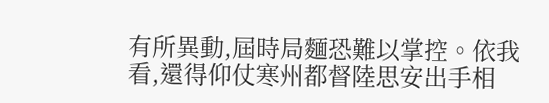有所異動,屆時局麵恐難以掌控。依我看,還得仰仗寒州都督陸思安出手相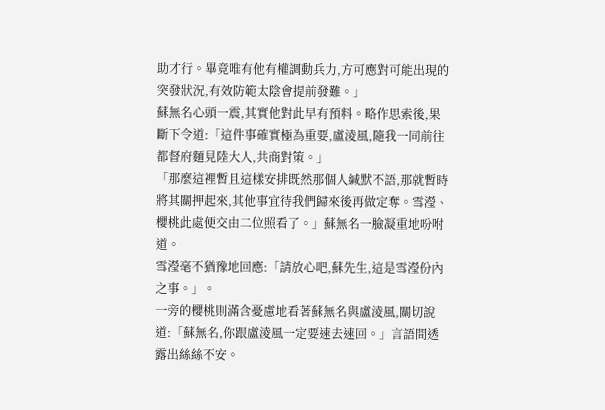助才行。畢竟唯有他有權調動兵力,方可應對可能出現的突發狀況,有效防範太陰會提前發難。」
蘇無名心頭一震,其實他對此早有預料。略作思索後,果斷下令道:「這件事確實極為重要,盧淩風,隨我一同前往都督府麵見陸大人,共商對策。」
「那麼這裡暫且這樣安排既然那個人緘默不語,那就暫時將其關押起來,其他事宜待我們歸來後再做定奪。雪瀅、櫻桃此處便交由二位照看了。」蘇無名一臉凝重地吩咐道。
雪瀅毫不猶豫地回應:「請放心吧,蘇先生,這是雪瀅份內之事。」。
一旁的櫻桃則滿含憂慮地看著蘇無名與盧淩風,關切說道:「蘇無名,你跟盧淩風一定要速去速回。」言語間透露出絲絲不安。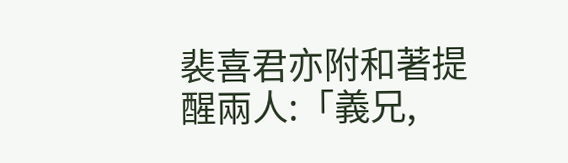裴喜君亦附和著提醒兩人:「義兄,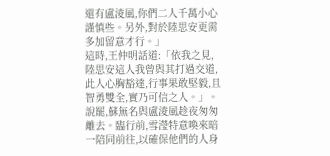還有盧淩風,你們二人千萬小心謹慎些。另外,對於陸思安更需多加留意才行。」
這時,王仲明話道:「依我之見,陸思安這人我曾與其打過交道,此人心胸豁達,行事果敢堅毅,且智勇雙全,實乃可信之人。」。
說罷,蘇無名與盧淩風趁夜匆匆離去。臨行前,雪瀅特意喚來暗一陪同前往,以確保他們的人身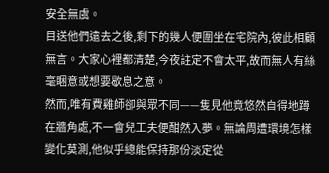安全無虞。
目送他們遠去之後,剩下的幾人便圍坐在宅院內,彼此相顧無言。大家心裡都清楚,今夜註定不會太平,故而無人有絲毫睏意或想要歇息之意。
然而,唯有費雞師卻與眾不同——隻見他竟悠然自得地蹲在牆角處,不一會兒工夫便酣然入夢。無論周遭環境怎樣變化莫測,他似乎總能保持那份淡定從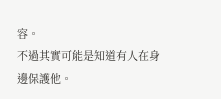容。
不過其實可能是知道有人在身邊保護他。